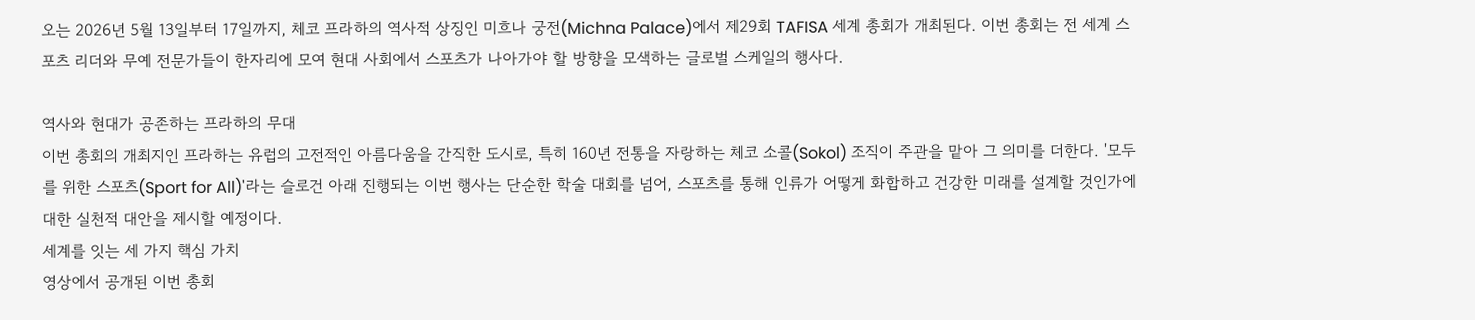오는 2026년 5월 13일부터 17일까지, 체코 프라하의 역사적 상징인 미흐나 궁전(Michna Palace)에서 제29회 TAFISA 세계 총회가 개최된다. 이번 총회는 전 세계 스포츠 리더와 무예 전문가들이 한자리에 모여 현대 사회에서 스포츠가 나아가야 할 방향을 모색하는 글로벌 스케일의 행사다.

역사와 현대가 공존하는 프라하의 무대
이번 총회의 개최지인 프라하는 유럽의 고전적인 아름다움을 간직한 도시로, 특히 160년 전통을 자랑하는 체코 소콜(Sokol) 조직이 주관을 맡아 그 의미를 더한다. '모두를 위한 스포츠(Sport for All)'라는 슬로건 아래 진행되는 이번 행사는 단순한 학술 대회를 넘어, 스포츠를 통해 인류가 어떻게 화합하고 건강한 미래를 설계할 것인가에 대한 실천적 대안을 제시할 예정이다.
세계를 잇는 세 가지 핵심 가치
영상에서 공개된 이번 총회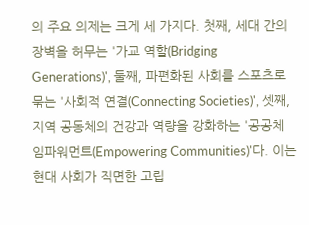의 주요 의제는 크게 세 가지다. 첫째, 세대 간의 장벽을 허무는 '가교 역할(Bridging Generations)', 둘째, 파편화된 사회를 스포츠로 묶는 '사회적 연결(Connecting Societies)', 셋째, 지역 공동체의 건강과 역량을 강화하는 '공공체 임파워먼트(Empowering Communities)'다. 이는 현대 사회가 직면한 고립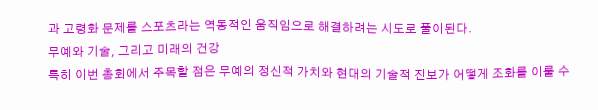과 고령화 문제를 스포츠라는 역동적인 움직임으로 해결하려는 시도로 풀이된다.
무예와 기술, 그리고 미래의 건강
특히 이번 총회에서 주목할 점은 무예의 정신적 가치와 현대의 기술적 진보가 어떻게 조화를 이룰 수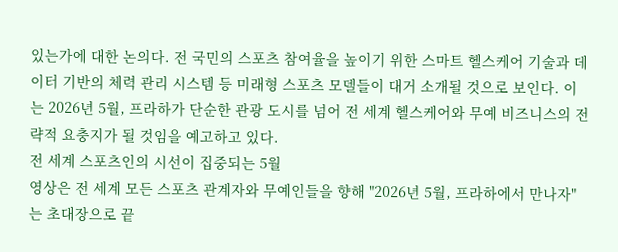있는가에 대한 논의다. 전 국민의 스포츠 참여율을 높이기 위한 스마트 헬스케어 기술과 데이터 기반의 체력 관리 시스템 등 미래형 스포츠 모델들이 대거 소개될 것으로 보인다. 이는 2026년 5월, 프라하가 단순한 관광 도시를 넘어 전 세계 헬스케어와 무예 비즈니스의 전략적 요충지가 될 것임을 예고하고 있다.
전 세계 스포츠인의 시선이 집중되는 5월
영상은 전 세계 모든 스포츠 관계자와 무예인들을 향해 "2026년 5월, 프라하에서 만나자"는 초대장으로 끝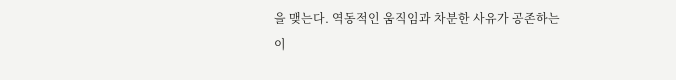을 맺는다. 역동적인 움직임과 차분한 사유가 공존하는 이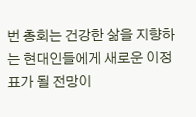번 총회는 건강한 삶을 지향하는 현대인들에게 새로운 이정표가 될 전망이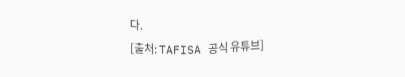다.
[출처: TAFISA 공식 유튜브]